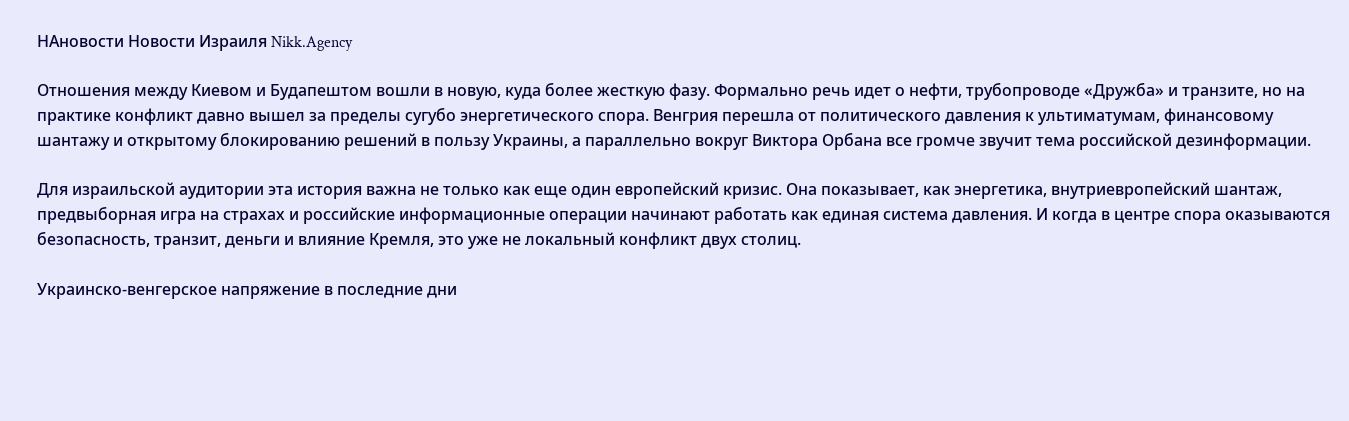НАновости Новости Израиля Nikk.Agency

Отношения между Киевом и Будапештом вошли в новую, куда более жесткую фазу. Формально речь идет о нефти, трубопроводе «Дружба» и транзите, но на практике конфликт давно вышел за пределы сугубо энергетического спора. Венгрия перешла от политического давления к ультиматумам, финансовому шантажу и открытому блокированию решений в пользу Украины, а параллельно вокруг Виктора Орбана все громче звучит тема российской дезинформации.

Для израильской аудитории эта история важна не только как еще один европейский кризис. Она показывает, как энергетика, внутриевропейский шантаж, предвыборная игра на страхах и российские информационные операции начинают работать как единая система давления. И когда в центре спора оказываются безопасность, транзит, деньги и влияние Кремля, это уже не локальный конфликт двух столиц.

Украинско-венгерское напряжение в последние дни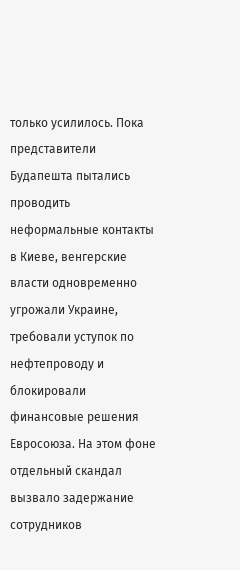только усилилось. Пока представители Будапешта пытались проводить неформальные контакты в Киеве, венгерские власти одновременно угрожали Украине, требовали уступок по нефтепроводу и блокировали финансовые решения Евросоюза. На этом фоне отдельный скандал вызвало задержание сотрудников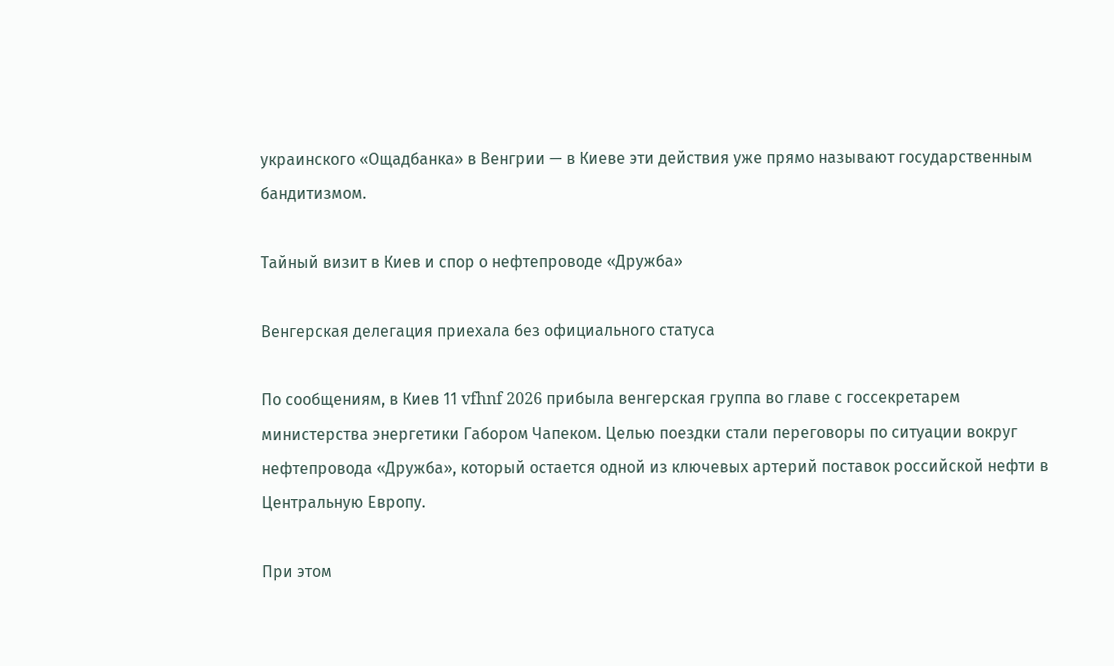украинского «Ощадбанка» в Венгрии — в Киеве эти действия уже прямо называют государственным бандитизмом.

Тайный визит в Киев и спор о нефтепроводе «Дружба»

Венгерская делегация приехала без официального статуса

По сообщениям, в Киев 11 vfhnf 2026 прибыла венгерская группа во главе с госсекретарем министерства энергетики Габором Чапеком. Целью поездки стали переговоры по ситуации вокруг нефтепровода «Дружба», который остается одной из ключевых артерий поставок российской нефти в Центральную Европу.

При этом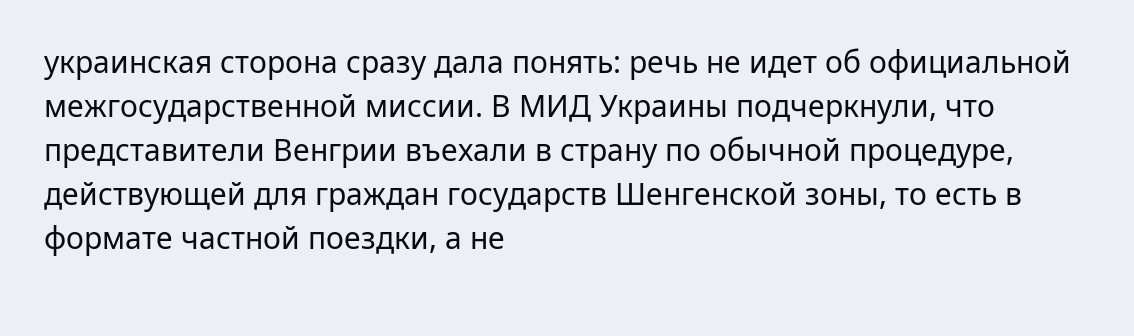украинская сторона сразу дала понять: речь не идет об официальной межгосударственной миссии. В МИД Украины подчеркнули, что представители Венгрии въехали в страну по обычной процедуре, действующей для граждан государств Шенгенской зоны, то есть в формате частной поездки, а не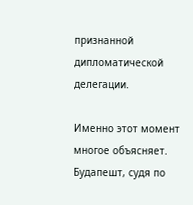признанной дипломатической делегации.

Именно этот момент многое объясняет. Будапешт, судя по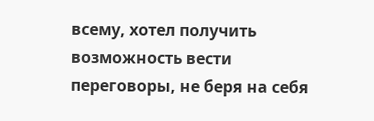всему, хотел получить возможность вести переговоры, не беря на себя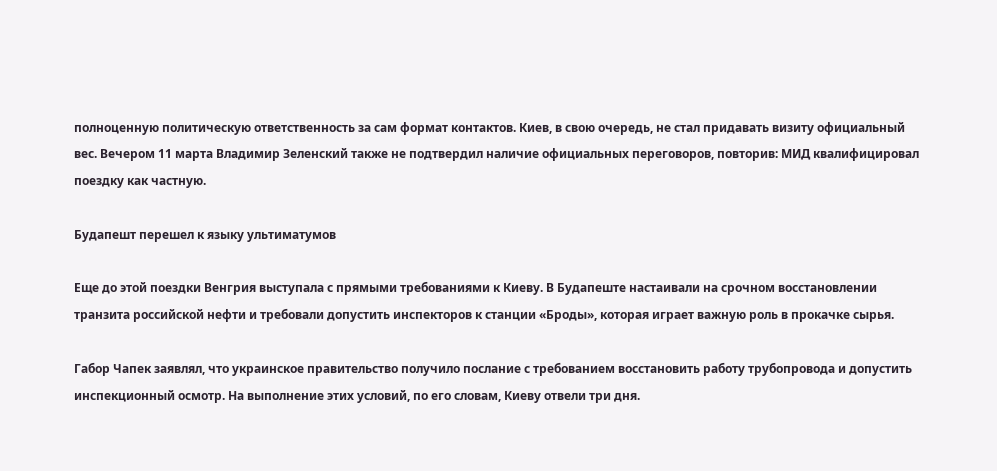полноценную политическую ответственность за сам формат контактов. Киев, в свою очередь, не стал придавать визиту официальный вес. Вечером 11 марта Владимир Зеленский также не подтвердил наличие официальных переговоров, повторив: МИД квалифицировал поездку как частную.

Будапешт перешел к языку ультиматумов

Еще до этой поездки Венгрия выступала с прямыми требованиями к Киеву. В Будапеште настаивали на срочном восстановлении транзита российской нефти и требовали допустить инспекторов к станции «Броды», которая играет важную роль в прокачке сырья.

Габор Чапек заявлял, что украинское правительство получило послание с требованием восстановить работу трубопровода и допустить инспекционный осмотр. На выполнение этих условий, по его словам, Киеву отвели три дня.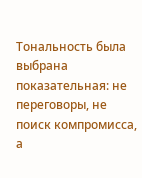Тональность была выбрана показательная: не переговоры, не поиск компромисса, а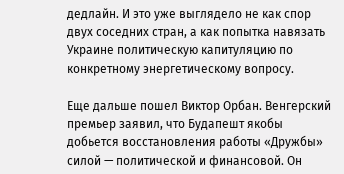дедлайн. И это уже выглядело не как спор двух соседних стран, а как попытка навязать Украине политическую капитуляцию по конкретному энергетическому вопросу.

Еще дальше пошел Виктор Орбан. Венгерский премьер заявил, что Будапешт якобы добьется восстановления работы «Дружбы» силой — политической и финансовой. Он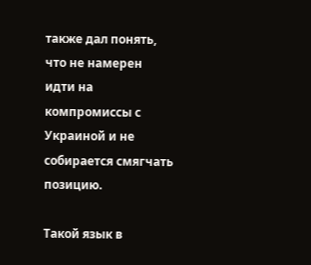также дал понять, что не намерен идти на компромиссы с Украиной и не собирается смягчать позицию.

Такой язык в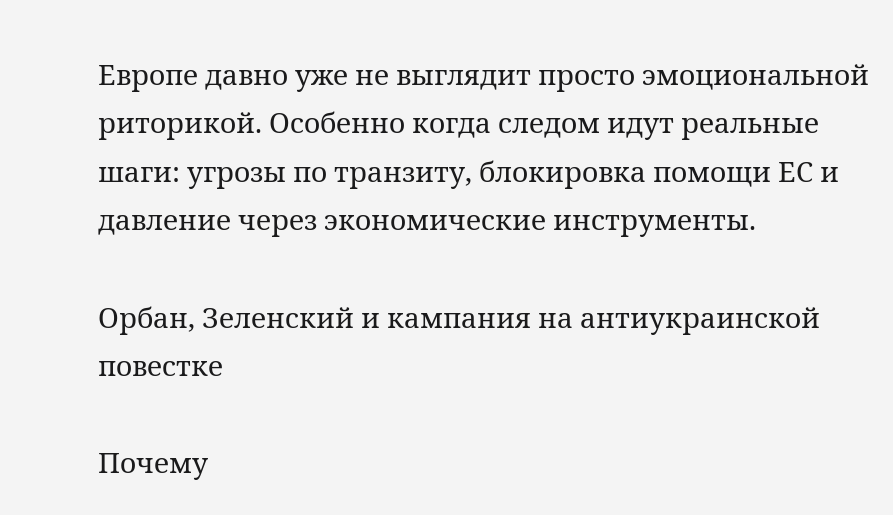Европе давно уже не выглядит просто эмоциональной риторикой. Особенно когда следом идут реальные шаги: угрозы по транзиту, блокировка помощи ЕС и давление через экономические инструменты.

Орбан, Зеленский и кампания на антиукраинской повестке

Почему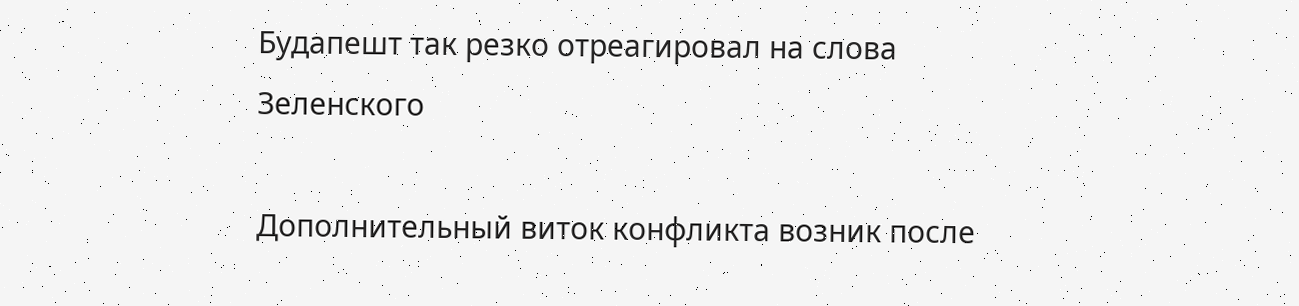Будапешт так резко отреагировал на слова Зеленского

Дополнительный виток конфликта возник после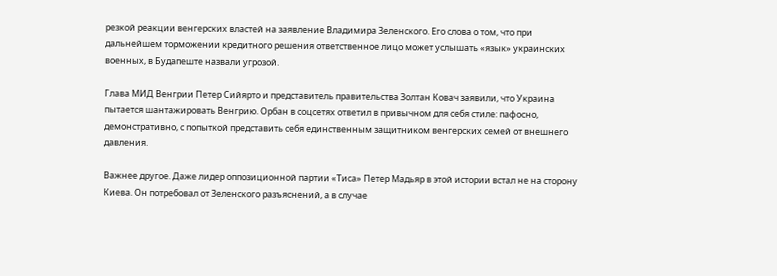резкой реакции венгерских властей на заявление Владимира Зеленского. Его слова о том, что при дальнейшем торможении кредитного решения ответственное лицо может услышать «язык» украинских военных, в Будапеште назвали угрозой.

Глава МИД Венгрии Петер Сийярто и представитель правительства Золтан Ковач заявили, что Украина пытается шантажировать Венгрию. Орбан в соцсетях ответил в привычном для себя стиле: пафосно, демонстративно, с попыткой представить себя единственным защитником венгерских семей от внешнего давления.

Важнее другое. Даже лидер оппозиционной партии «Тиса» Петер Мадьяр в этой истории встал не на сторону Киева. Он потребовал от Зеленского разъяснений, а в случае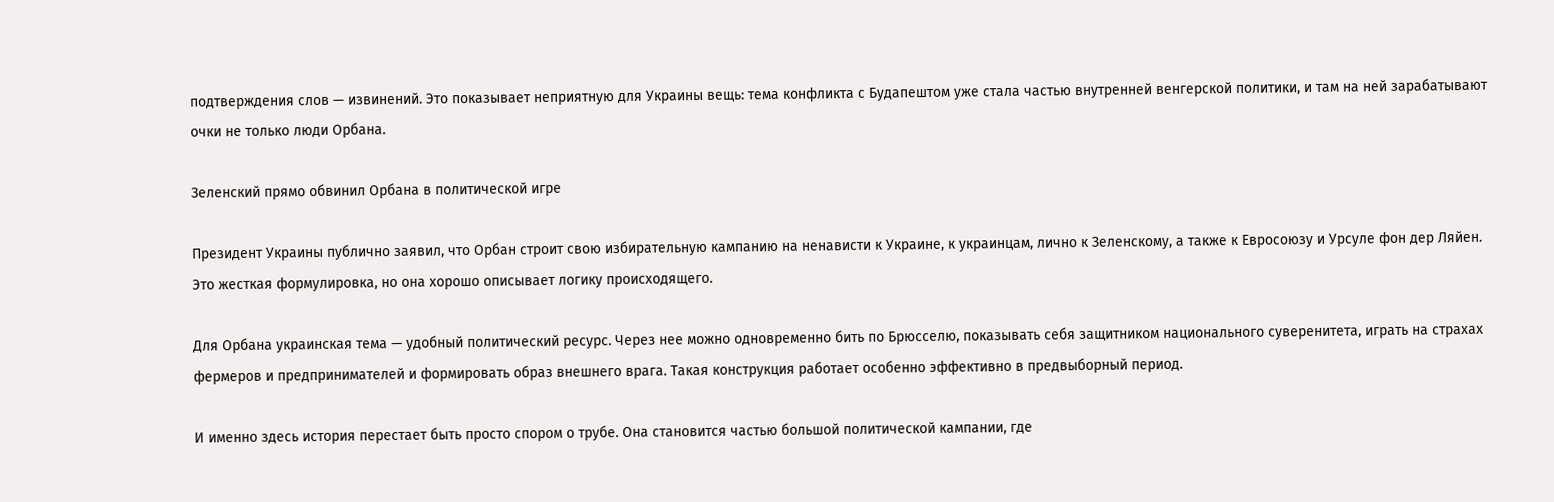подтверждения слов — извинений. Это показывает неприятную для Украины вещь: тема конфликта с Будапештом уже стала частью внутренней венгерской политики, и там на ней зарабатывают очки не только люди Орбана.

Зеленский прямо обвинил Орбана в политической игре

Президент Украины публично заявил, что Орбан строит свою избирательную кампанию на ненависти к Украине, к украинцам, лично к Зеленскому, а также к Евросоюзу и Урсуле фон дер Ляйен. Это жесткая формулировка, но она хорошо описывает логику происходящего.

Для Орбана украинская тема — удобный политический ресурс. Через нее можно одновременно бить по Брюсселю, показывать себя защитником национального суверенитета, играть на страхах фермеров и предпринимателей и формировать образ внешнего врага. Такая конструкция работает особенно эффективно в предвыборный период.

И именно здесь история перестает быть просто спором о трубе. Она становится частью большой политической кампании, где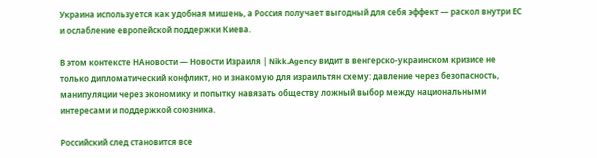Украина используется как удобная мишень, а Россия получает выгодный для себя эффект — раскол внутри ЕС и ослабление европейской поддержки Киева.

В этом контексте НАновости — Новости Израиля | Nikk.Agency видит в венгерско-украинском кризисе не только дипломатический конфликт, но и знакомую для израильтян схему: давление через безопасность, манипуляции через экономику и попытку навязать обществу ложный выбор между национальными интересами и поддержкой союзника.

Российский след становится все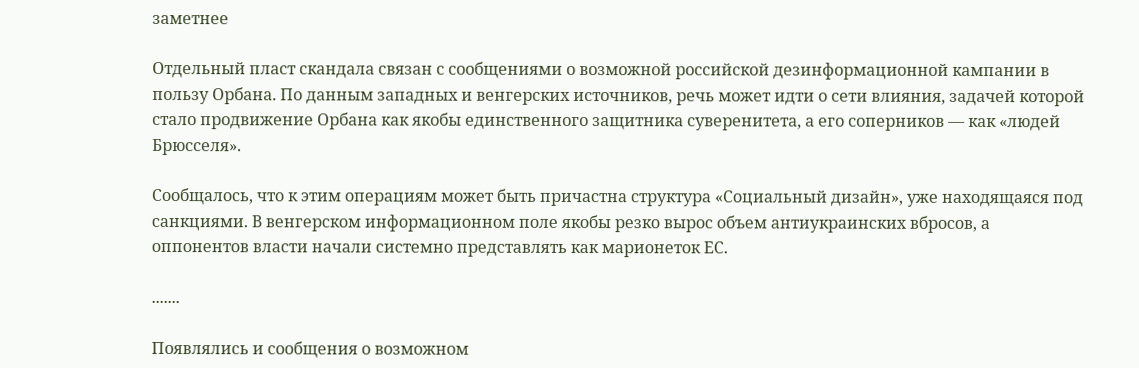заметнее

Отдельный пласт скандала связан с сообщениями о возможной российской дезинформационной кампании в пользу Орбана. По данным западных и венгерских источников, речь может идти о сети влияния, задачей которой стало продвижение Орбана как якобы единственного защитника суверенитета, а его соперников — как «людей Брюсселя».

Сообщалось, что к этим операциям может быть причастна структура «Социальный дизайн», уже находящаяся под санкциями. В венгерском информационном поле якобы резко вырос объем антиукраинских вбросов, а оппонентов власти начали системно представлять как марионеток ЕС.

.......

Появлялись и сообщения о возможном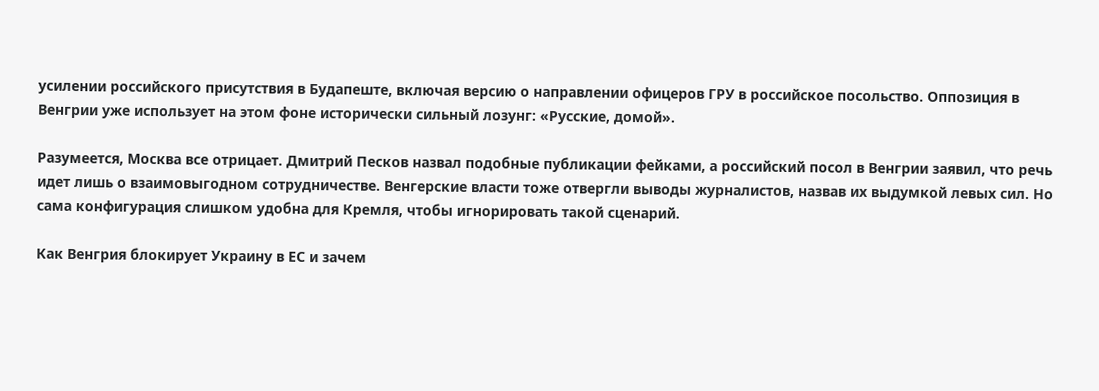усилении российского присутствия в Будапеште, включая версию о направлении офицеров ГРУ в российское посольство. Оппозиция в Венгрии уже использует на этом фоне исторически сильный лозунг: «Русские, домой».

Разумеется, Москва все отрицает. Дмитрий Песков назвал подобные публикации фейками, а российский посол в Венгрии заявил, что речь идет лишь о взаимовыгодном сотрудничестве. Венгерские власти тоже отвергли выводы журналистов, назвав их выдумкой левых сил. Но сама конфигурация слишком удобна для Кремля, чтобы игнорировать такой сценарий.

Как Венгрия блокирует Украину в ЕС и зачем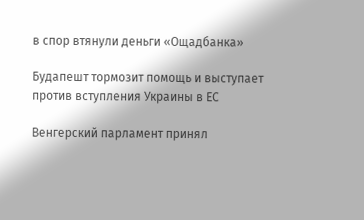в спор втянули деньги «Ощадбанка»

Будапешт тормозит помощь и выступает против вступления Украины в ЕС

Венгерский парламент принял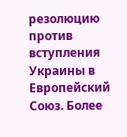резолюцию против вступления Украины в Европейский Союз. Более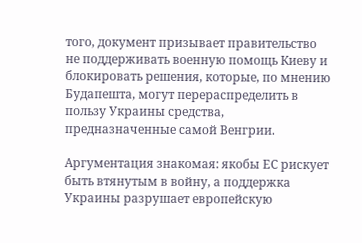того, документ призывает правительство не поддерживать военную помощь Киеву и блокировать решения, которые, по мнению Будапешта, могут перераспределить в пользу Украины средства, предназначенные самой Венгрии.

Аргументация знакомая: якобы ЕС рискует быть втянутым в войну, а поддержка Украины разрушает европейскую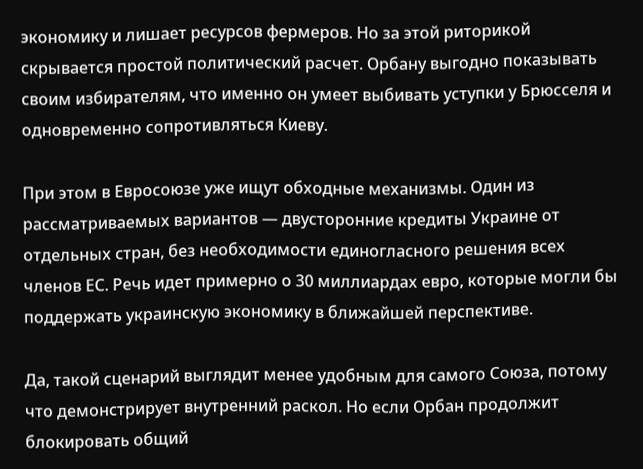экономику и лишает ресурсов фермеров. Но за этой риторикой скрывается простой политический расчет. Орбану выгодно показывать своим избирателям, что именно он умеет выбивать уступки у Брюсселя и одновременно сопротивляться Киеву.

При этом в Евросоюзе уже ищут обходные механизмы. Один из рассматриваемых вариантов — двусторонние кредиты Украине от отдельных стран, без необходимости единогласного решения всех членов ЕС. Речь идет примерно о 30 миллиардах евро, которые могли бы поддержать украинскую экономику в ближайшей перспективе.

Да, такой сценарий выглядит менее удобным для самого Союза, потому что демонстрирует внутренний раскол. Но если Орбан продолжит блокировать общий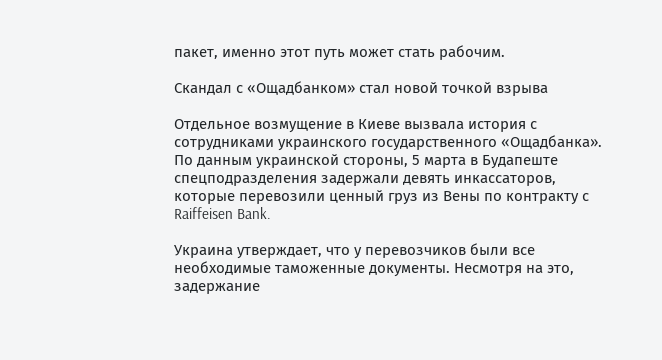пакет, именно этот путь может стать рабочим.

Скандал с «Ощадбанком» стал новой точкой взрыва

Отдельное возмущение в Киеве вызвала история с сотрудниками украинского государственного «Ощадбанка». По данным украинской стороны, 5 марта в Будапеште спецподразделения задержали девять инкассаторов, которые перевозили ценный груз из Вены по контракту с Raiffeisen Bank.

Украина утверждает, что у перевозчиков были все необходимые таможенные документы. Несмотря на это, задержание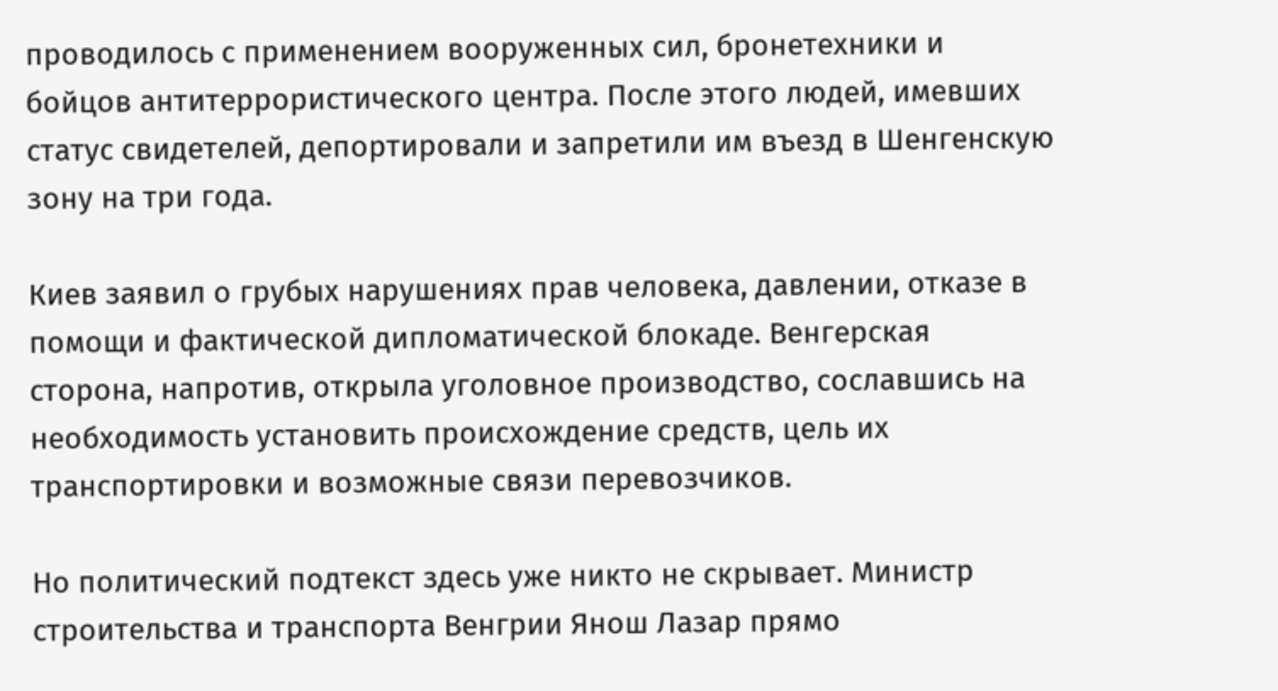проводилось с применением вооруженных сил, бронетехники и бойцов антитеррористического центра. После этого людей, имевших статус свидетелей, депортировали и запретили им въезд в Шенгенскую зону на три года.

Киев заявил о грубых нарушениях прав человека, давлении, отказе в помощи и фактической дипломатической блокаде. Венгерская сторона, напротив, открыла уголовное производство, сославшись на необходимость установить происхождение средств, цель их транспортировки и возможные связи перевозчиков.

Но политический подтекст здесь уже никто не скрывает. Министр строительства и транспорта Венгрии Янош Лазар прямо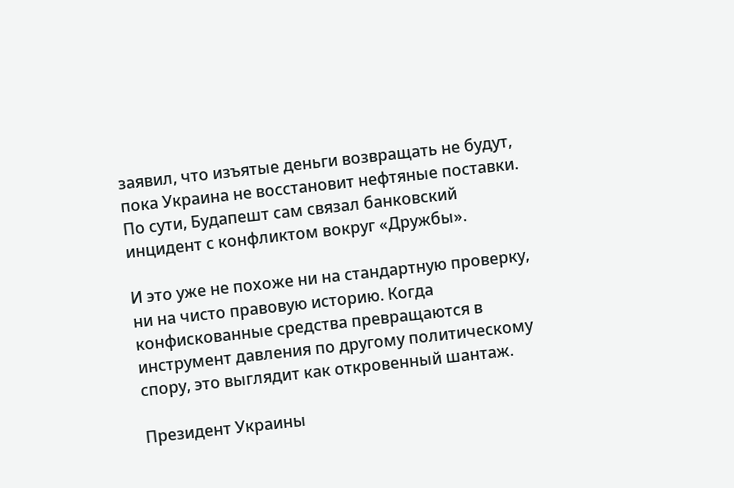заявил, что изъятые деньги возвращать не будут, пока Украина не восстановит нефтяные поставки. По сути, Будапешт сам связал банковский инцидент с конфликтом вокруг «Дружбы».

И это уже не похоже ни на стандартную проверку, ни на чисто правовую историю. Когда конфискованные средства превращаются в инструмент давления по другому политическому спору, это выглядит как откровенный шантаж.

Президент Украины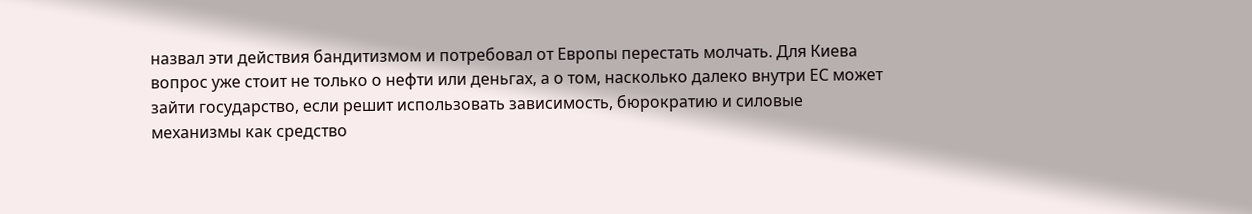назвал эти действия бандитизмом и потребовал от Европы перестать молчать. Для Киева вопрос уже стоит не только о нефти или деньгах, а о том, насколько далеко внутри ЕС может зайти государство, если решит использовать зависимость, бюрократию и силовые механизмы как средство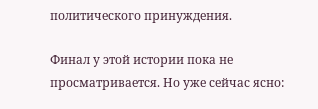политического принуждения.

Финал у этой истории пока не просматривается. Но уже сейчас ясно: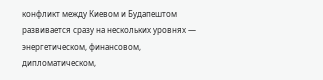конфликт между Киевом и Будапештом развивается сразу на нескольких уровнях — энергетическом, финансовом, дипломатическом,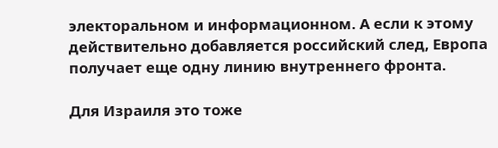электоральном и информационном. А если к этому действительно добавляется российский след, Европа получает еще одну линию внутреннего фронта.

Для Израиля это тоже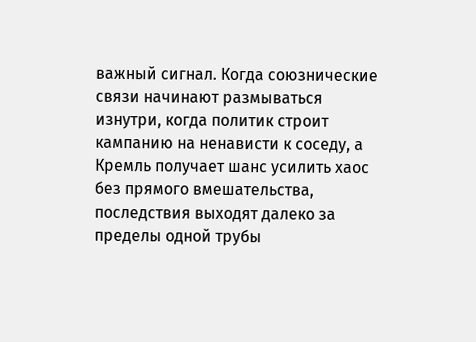важный сигнал. Когда союзнические связи начинают размываться изнутри, когда политик строит кампанию на ненависти к соседу, а Кремль получает шанс усилить хаос без прямого вмешательства, последствия выходят далеко за пределы одной трубы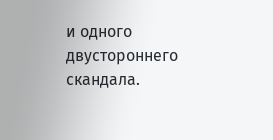и одного двустороннего скандала.